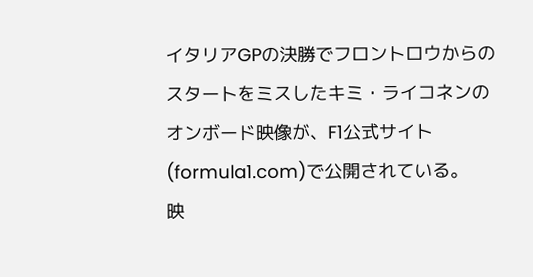イタリアGPの決勝でフロントロウからのスタートをミスしたキミ・ライコネンのオンボード映像が、F1公式サイト(formula1.com)で公開されている。
映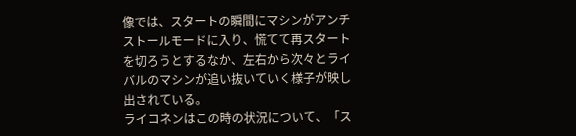像では、スタートの瞬間にマシンがアンチストールモードに入り、慌てて再スタートを切ろうとするなか、左右から次々とライバルのマシンが追い抜いていく様子が映し出されている。
ライコネンはこの時の状況について、「ス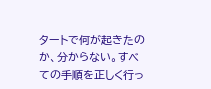タートで何が起きたのか、分からない。すべての手順を正しく行っ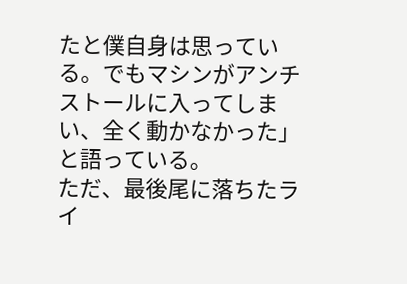たと僕自身は思っている。でもマシンがアンチストールに入ってしまい、全く動かなかった」と語っている。
ただ、最後尾に落ちたライ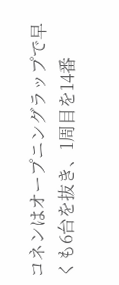コネンはオープニングラップで早くも6台を抜き、1周目を14番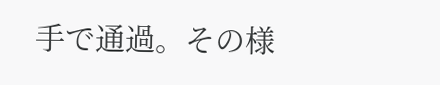手で通過。その様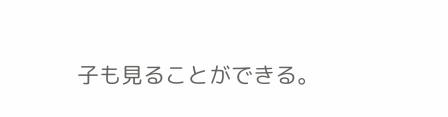子も見ることができる。